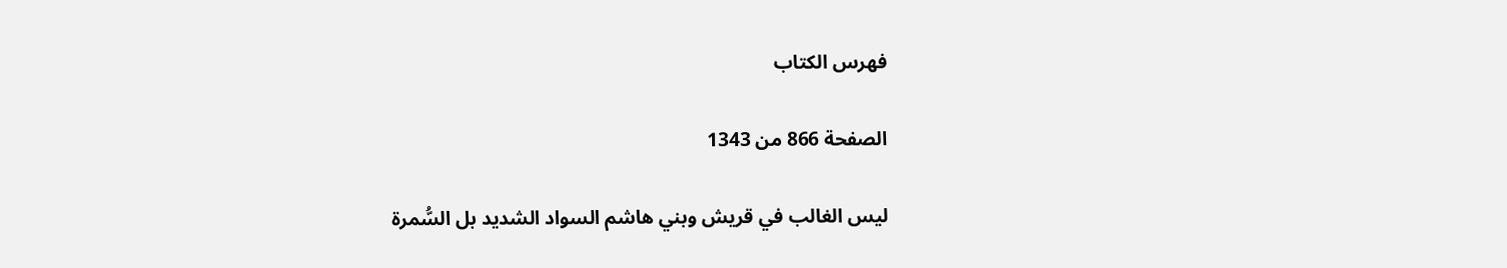فهرس الكتاب

الصفحة 866 من 1343

ليس الغالب في قريش وبني هاشم السواد الشديد بل السُّمرة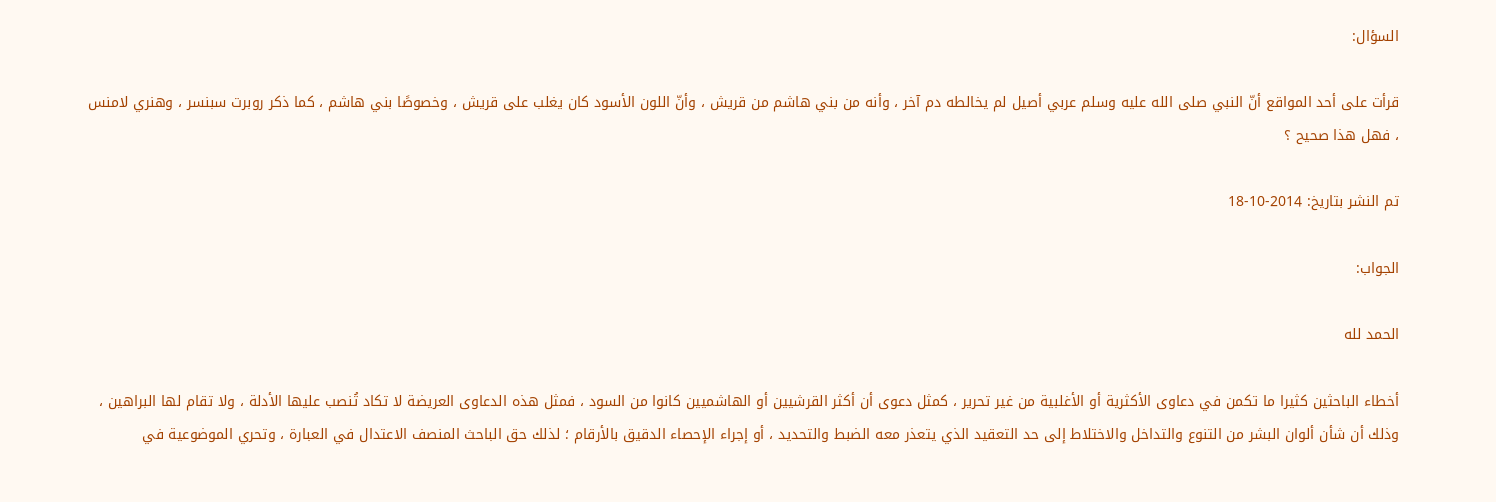السؤال:

قرأت على أحد المواقع أنّ النبي صلى الله عليه وسلم عربي أصيل لم يخالطه دم آخر ، وأنه من بني هاشم من قريش ، وأنّ اللون الأسود كان يغلب على قريش ، وخصوصًا بني هاشم ، كما ذكر روبرت سبنسر ، وهنري لامنس ، فهل هذا صحيح ؟

تم النشر بتاريخ: 2014-10-18

الجواب:

الحمد لله

أخطاء الباحثين كثيرا ما تكمن في دعاوى الأكثرية أو الأغلبية من غير تحرير ، كمثل دعوى أن أكثر القرشيين أو الهاشميين كانوا من السود ، فمثل هذه الدعاوى العريضة لا تكاد تُنصب عليها الأدلة ، ولا تقام لها البراهين ، وذلك أن شأن ألوان البشر من التنوع والتداخل والاختلاط إلى حد التعقيد الذي يتعذر معه الضبط والتحديد ، أو إجراء الإحصاء الدقيق بالأرقام ؛ لذلك حق الباحث المنصف الاعتدال في العبارة ، وتحري الموضوعية في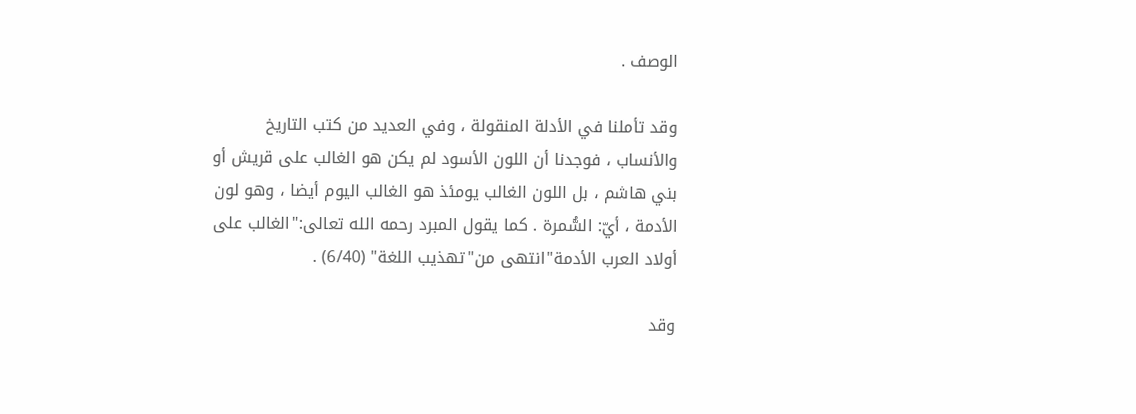الوصف .

وقد تأملنا في الأدلة المنقولة ، وفي العديد من كتب التاريخ والأنساب ، فوجدنا أن اللون الأسود لم يكن هو الغالب على قريش أو بني هاشم ، بل اللون الغالب يومئذ هو الغالب اليوم أيضا ، وهو لون الأدمة ، أيّ: السُّمرة . كما يقول المبرد رحمه الله تعالى:"الغالب على أولاد العرب الأدمة"انتهى من"تهذيب اللغة" (6/40) .

وقد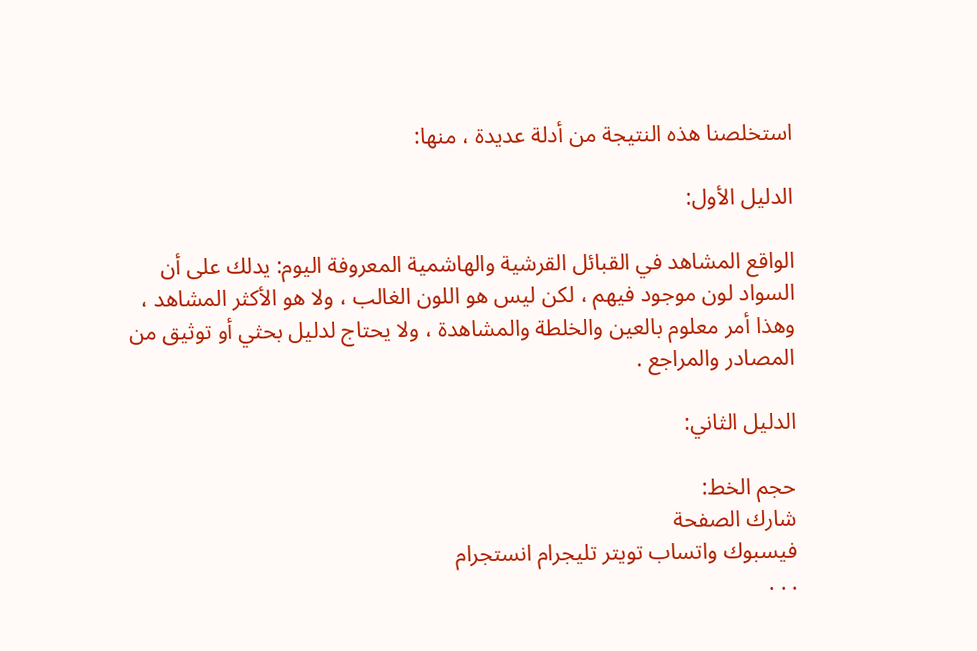استخلصنا هذه النتيجة من أدلة عديدة ، منها:

الدليل الأول:

الواقع المشاهد في القبائل القرشية والهاشمية المعروفة اليوم: يدلك على أن السواد لون موجود فيهم ، لكن ليس هو اللون الغالب ، ولا هو الأكثر المشاهد ، وهذا أمر معلوم بالعين والخلطة والمشاهدة ، ولا يحتاج لدليل بحثي أو توثيق من المصادر والمراجع .

الدليل الثاني:

حجم الخط:
شارك الصفحة
فيسبوك واتساب تويتر تليجرام انستجرام
. . .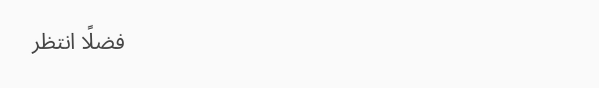فضلًا انتظر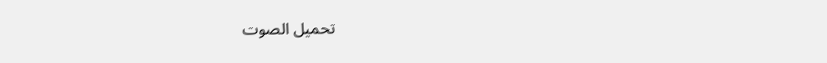تحميل الصوت